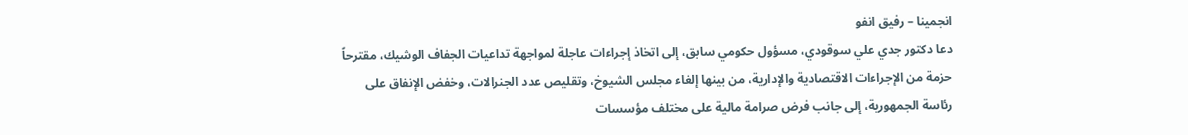انجمينا – رفيق انفو
دعا دكتور جدي علي سوقودي، مسؤول حكومي سابق، إلى اتخاذ إجراءات عاجلة لمواجهة تداعيات الجفاف الوشيك، مقترحاً حزمة من الإجراءات الاقتصادية والإدارية، من بينها إلغاء مجلس الشيوخ، وتقليص عدد الجنرالات، وخفض الإنفاق على رئاسة الجمهورية، إلى جانب فرض صرامة مالية على مختلف مؤسسات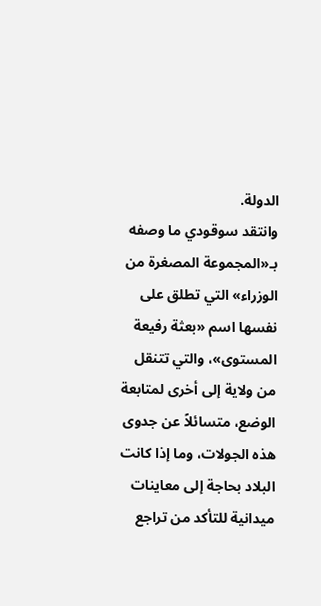الدولة.
وانتقد سوقودي ما وصفه بـ«المجموعة المصغرة من الوزراء» التي تطلق على نفسها اسم «بعثة رفيعة المستوى»، والتي تتنقل من ولاية إلى أخرى لمتابعة الوضع، متسائلاً عن جدوى هذه الجولات، وما إذا كانت البلاد بحاجة إلى معاينات ميدانية للتأكد من تراجع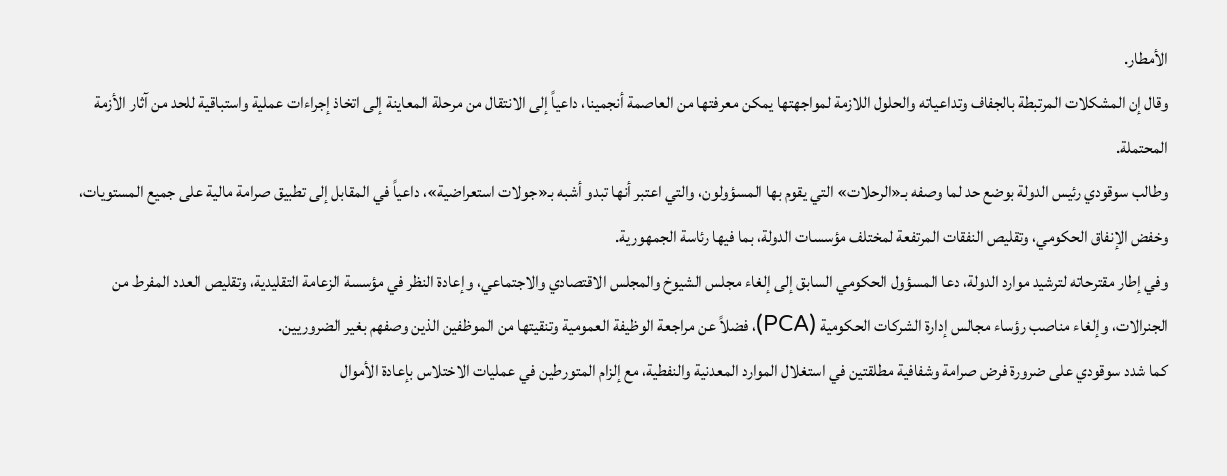الأمطار.
وقال إن المشكلات المرتبطة بالجفاف وتداعياته والحلول اللازمة لمواجهتها يمكن معرفتها من العاصمة أنجمينا، داعياً إلى الانتقال من مرحلة المعاينة إلى اتخاذ إجراءات عملية واستباقية للحد من آثار الأزمة المحتملة.
وطالب سوقودي رئيس الدولة بوضع حد لما وصفه بـ«الرحلات» التي يقوم بها المسؤولون، والتي اعتبر أنها تبدو أشبه بـ«جولات استعراضية»، داعياً في المقابل إلى تطبيق صرامة مالية على جميع المستويات، وخفض الإنفاق الحكومي، وتقليص النفقات المرتفعة لمختلف مؤسسات الدولة، بما فيها رئاسة الجمهورية.
وفي إطار مقترحاته لترشيد موارد الدولة، دعا المسؤول الحكومي السابق إلى إلغاء مجلس الشيوخ والمجلس الاقتصادي والاجتماعي، وإعادة النظر في مؤسسة الزعامة التقليدية، وتقليص العدد المفرط من الجنرالات، وإلغاء مناصب رؤساء مجالس إدارة الشركات الحكومية (PCA)، فضلاً عن مراجعة الوظيفة العمومية وتنقيتها من الموظفين الذين وصفهم بغير الضروريين.
كما شدد سوقودي على ضرورة فرض صرامة وشفافية مطلقتين في استغلال الموارد المعدنية والنفطية، مع إلزام المتورطين في عمليات الاختلاس بإعادة الأموال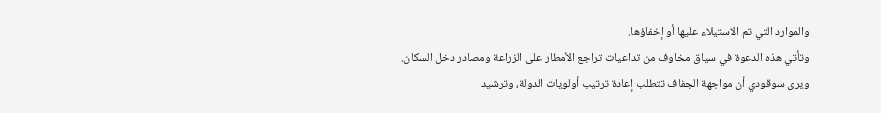والموارد التي تم الاستيلاء عليها أو إخفاؤها.
وتأتي هذه الدعوة في سياق مخاوف من تداعيات تراجع الأمطار على الزراعة ومصادر دخل السكان. ويرى سوقودي أن مواجهة الجفاف تتطلب إعادة ترتيب أولويات الدولة، وترشيد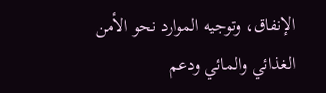الإنفاق، وتوجيه الموارد نحو الأمن الغذائي والمائي ودعم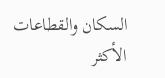السكان والقطاعات الأكثر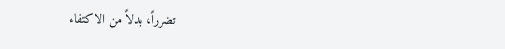تضرراً، بدلاً من الاكتفاء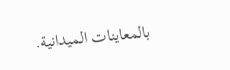بالمعاينات الميدانية.